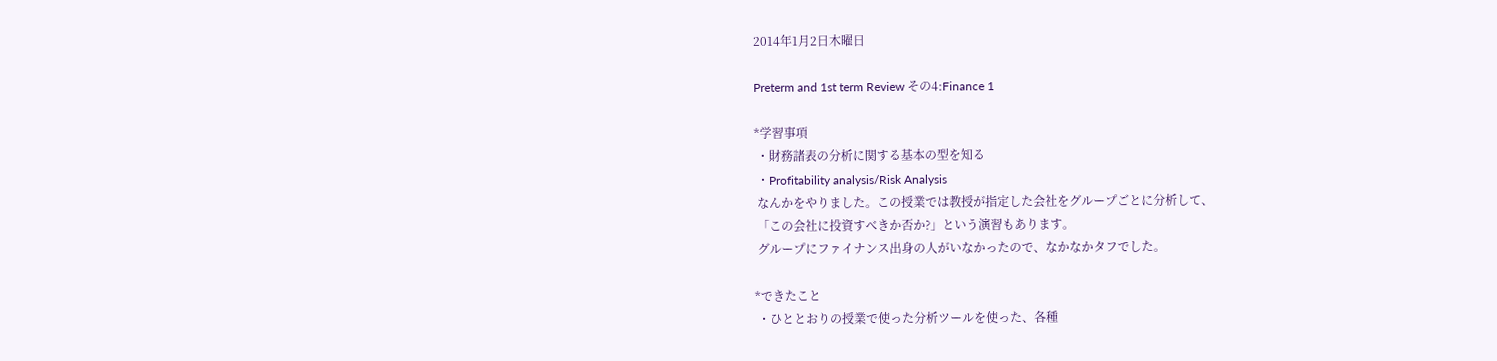2014年1月2日木曜日

Preterm and 1st term Review その4:Finance 1

*学習事項
 ・財務諸表の分析に関する基本の型を知る
 ・Profitability analysis/Risk Analysis
 なんかをやりました。この授業では教授が指定した会社をグループごとに分析して、
 「この会社に投資すべきか否か?」という演習もあります。
 グループにファイナンス出身の人がいなかったので、なかなかタフでした。

*できたこと
 ・ひととおりの授業で使った分析ツールを使った、各種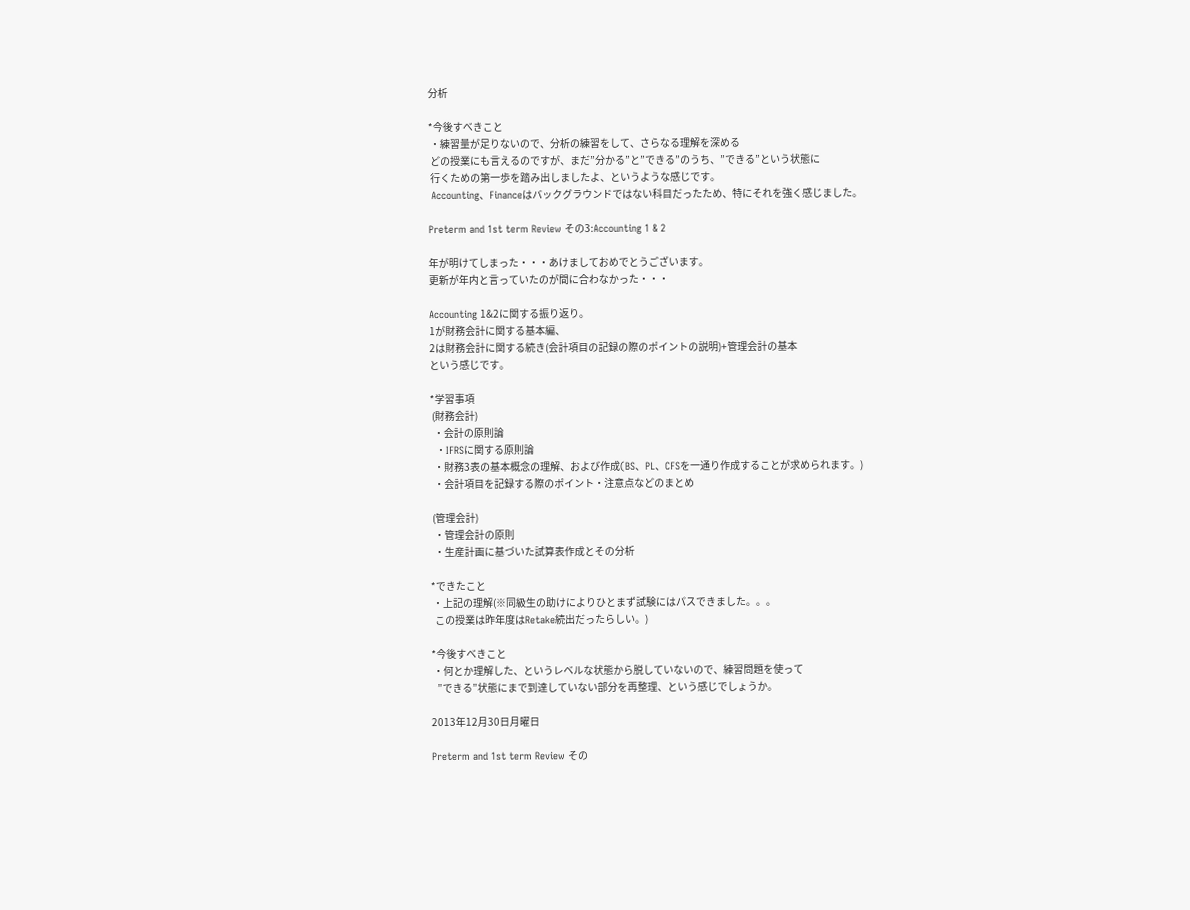分析

*今後すべきこと
 ・練習量が足りないので、分析の練習をして、さらなる理解を深める
 どの授業にも言えるのですが、まだ”分かる”と”できる”のうち、”できる”という状態に
 行くための第一歩を踏み出しましたよ、というような感じです。
 Accounting、Financeはバックグラウンドではない科目だったため、特にそれを強く感じました。

Preterm and 1st term Review その3:Accounting 1 & 2

年が明けてしまった・・・あけましておめでとうございます。
更新が年内と言っていたのが間に合わなかった・・・

Accounting 1&2に関する振り返り。
1が財務会計に関する基本編、
2は財務会計に関する続き(会計項目の記録の際のポイントの説明)+管理会計の基本
という感じです。

*学習事項
 (財務会計)
  ・会計の原則論
  ・IFRSに関する原則論
  ・財務3表の基本概念の理解、および作成(BS、PL、CFSを一通り作成することが求められます。)
  ・会計項目を記録する際のポイント・注意点などのまとめ

 (管理会計)
  ・管理会計の原則
  ・生産計画に基づいた試算表作成とその分析

*できたこと
 ・上記の理解(※同級生の助けによりひとまず試験にはパスできました。。。
  この授業は昨年度はRetake続出だったらしい。)

*今後すべきこと
 ・何とか理解した、というレベルな状態から脱していないので、練習問題を使って
   ”できる”状態にまで到達していない部分を再整理、という感じでしょうか。

2013年12月30日月曜日

Preterm and 1st term Review その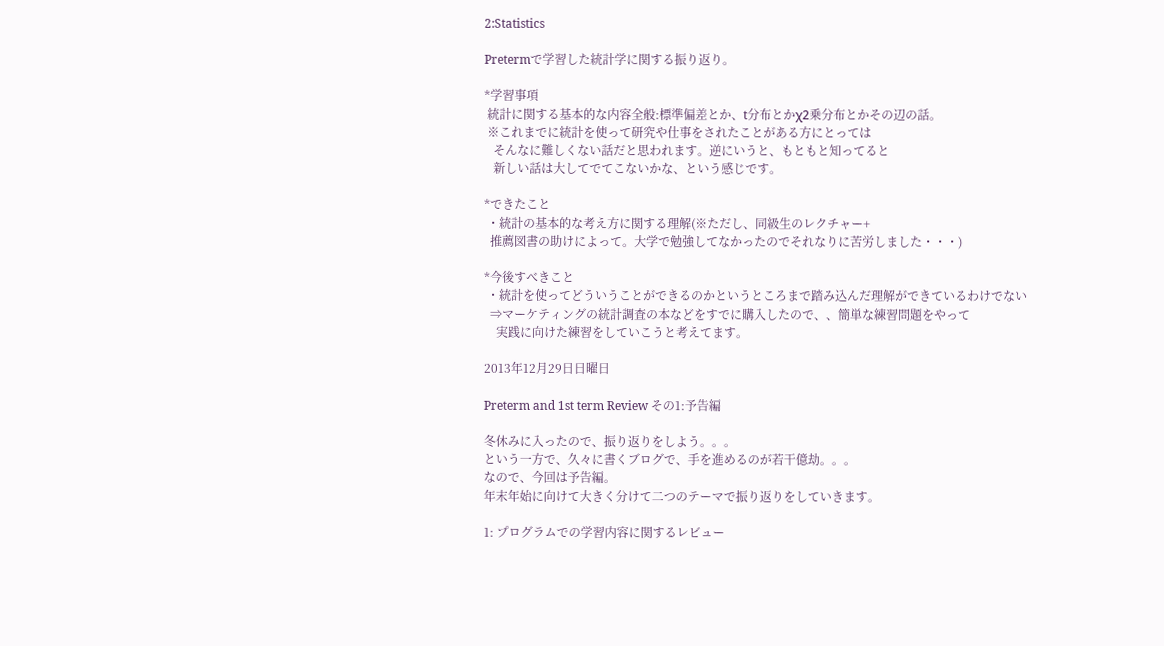2:Statistics

Pretermで学習した統計学に関する振り返り。

*学習事項
 統計に関する基本的な内容全般:標準偏差とか、t分布とかχ2乗分布とかその辺の話。
 ※これまでに統計を使って研究や仕事をされたことがある方にとっては
   そんなに難しくない話だと思われます。逆にいうと、もともと知ってると
   新しい話は大してでてこないかな、という感じです。

*できたこと
 ・統計の基本的な考え方に関する理解(※ただし、同級生のレクチャー+
  推薦図書の助けによって。大学で勉強してなかったのでそれなりに苦労しました・・・)

*今後すべきこと
 ・統計を使ってどういうことができるのかというところまで踏み込んだ理解ができているわけでない
  ⇒マーケティングの統計調査の本などをすでに購入したので、、簡単な練習問題をやって
    実践に向けた練習をしていこうと考えてます。

2013年12月29日日曜日

Preterm and 1st term Review その1:予告編

冬休みに入ったので、振り返りをしよう。。。
という一方で、久々に書くブログで、手を進めるのが若干億劫。。。
なので、今回は予告編。
年末年始に向けて大きく分けて二つのテーマで振り返りをしていきます。

1: プログラムでの学習内容に関するレビュー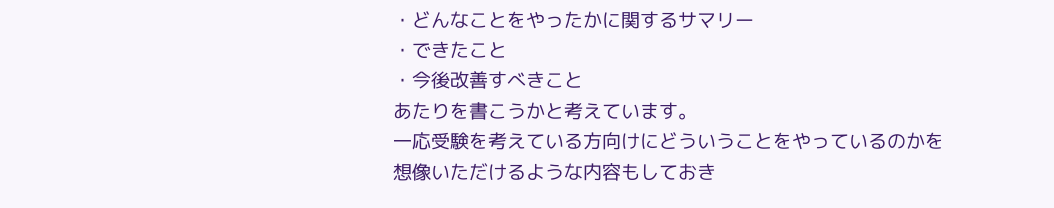・どんなことをやったかに関するサマリー
・できたこと
・今後改善すべきこと
あたりを書こうかと考えています。
一応受験を考えている方向けにどういうことをやっているのかを
想像いただけるような内容もしておき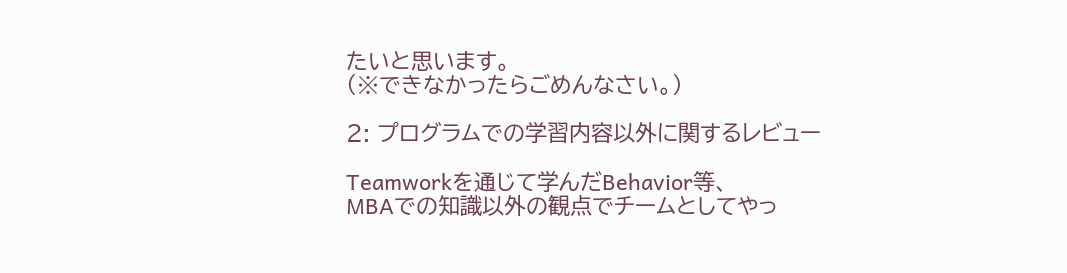たいと思います。
(※できなかったらごめんなさい。)

2: プログラムでの学習内容以外に関するレビュー

Teamworkを通じて学んだBehavior等、
MBAでの知識以外の観点でチームとしてやっ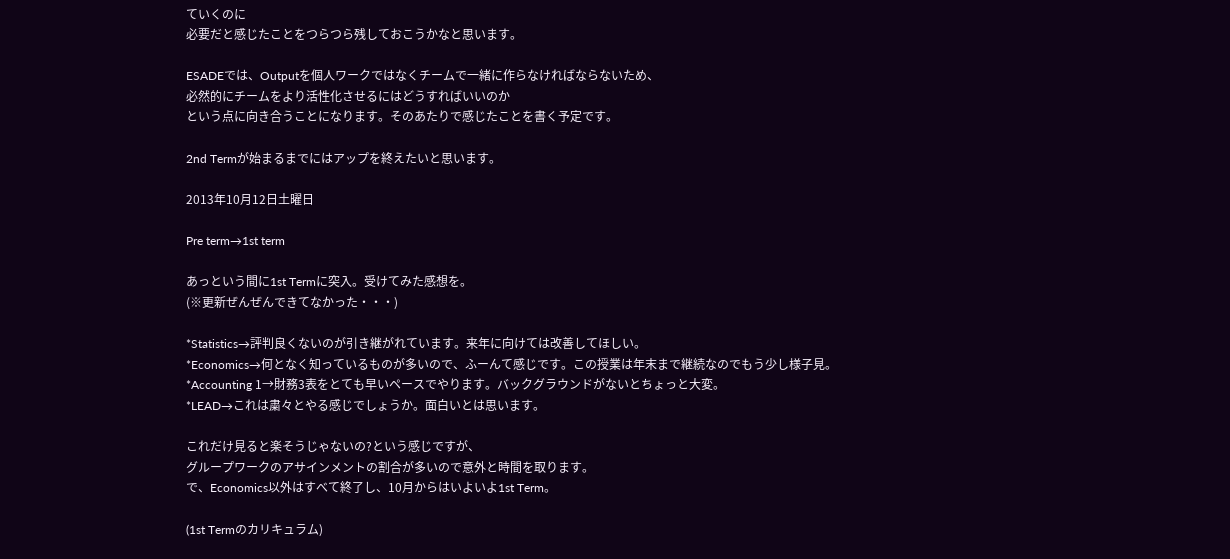ていくのに
必要だと感じたことをつらつら残しておこうかなと思います。

ESADEでは、Outputを個人ワークではなくチームで一緒に作らなければならないため、
必然的にチームをより活性化させるにはどうすればいいのか
という点に向き合うことになります。そのあたりで感じたことを書く予定です。

2nd Termが始まるまでにはアップを終えたいと思います。

2013年10月12日土曜日

Pre term→1st term

あっという間に1st Termに突入。受けてみた感想を。
(※更新ぜんぜんできてなかった・・・)

*Statistics→評判良くないのが引き継がれています。来年に向けては改善してほしい。
*Economics→何となく知っているものが多いので、ふーんて感じです。この授業は年末まで継続なのでもう少し様子見。
*Accounting 1→財務3表をとても早いペースでやります。バックグラウンドがないとちょっと大変。
*LEAD→これは粛々とやる感じでしょうか。面白いとは思います。

これだけ見ると楽そうじゃないの?という感じですが、
グループワークのアサインメントの割合が多いので意外と時間を取ります。
で、Economics以外はすべて終了し、10月からはいよいよ1st Term。

(1st Termのカリキュラム)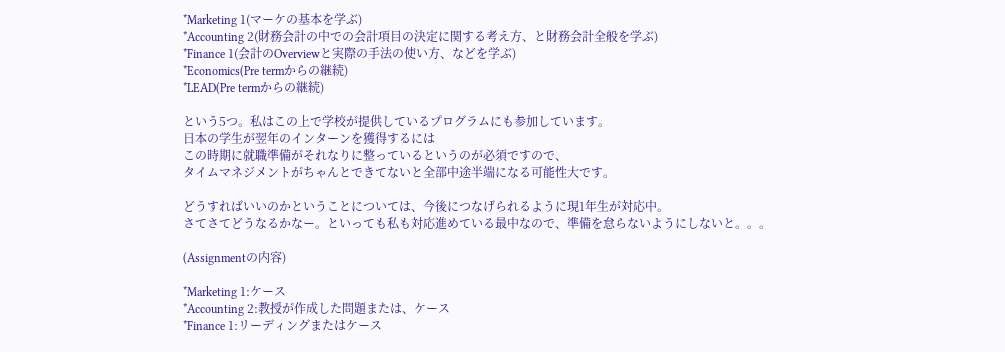*Marketing 1(マーケの基本を学ぶ)
*Accounting 2(財務会計の中での会計項目の決定に関する考え方、と財務会計全般を学ぶ)
*Finance 1(会計のOverviewと実際の手法の使い方、などを学ぶ)
*Economics(Pre termからの継続)
*LEAD(Pre termからの継続)

という5つ。私はこの上で学校が提供しているプログラムにも参加しています。
日本の学生が翌年のインターンを獲得するには
この時期に就職準備がそれなりに整っているというのが必須ですので、
タイムマネジメントがちゃんとできてないと全部中途半端になる可能性大です。

どうすればいいのかということについては、今後につなげられるように現1年生が対応中。
さてさてどうなるかなー。といっても私も対応進めている最中なので、準備を怠らないようにしないと。。。

(Assignmentの内容)

*Marketing 1:ケース
*Accounting 2:教授が作成した問題または、ケース
*Finance 1:リーディングまたはケース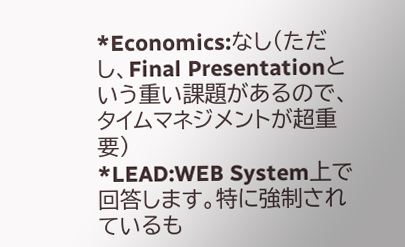*Economics:なし(ただし、Final Presentationという重い課題があるので、タイムマネジメントが超重要)
*LEAD:WEB System上で回答します。特に強制されているも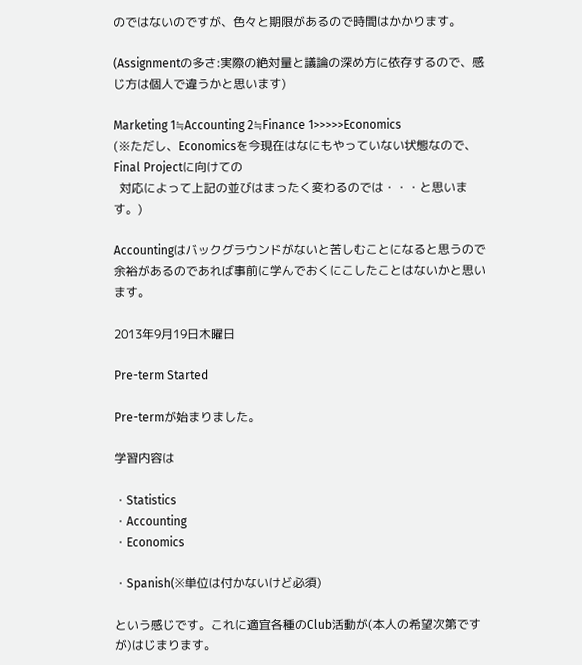のではないのですが、色々と期限があるので時間はかかります。

(Assignmentの多さ:実際の絶対量と議論の深め方に依存するので、感じ方は個人で違うかと思います)

Marketing 1≒Accounting 2≒Finance 1>>>>>Economics
(※ただし、Economicsを今現在はなにもやっていない状態なので、Final Projectに向けての
  対応によって上記の並びはまったく変わるのでは・・・と思います。)

Accountingはバックグラウンドがないと苦しむことになると思うので
余裕があるのであれば事前に学んでおくにこしたことはないかと思います。

2013年9月19日木曜日

Pre-term Started

Pre-termが始まりました。

学習内容は

・Statistics
・Accounting
・Economics

・Spanish(※単位は付かないけど必須)

という感じです。これに適宜各種のClub活動が(本人の希望次第ですが)はじまります。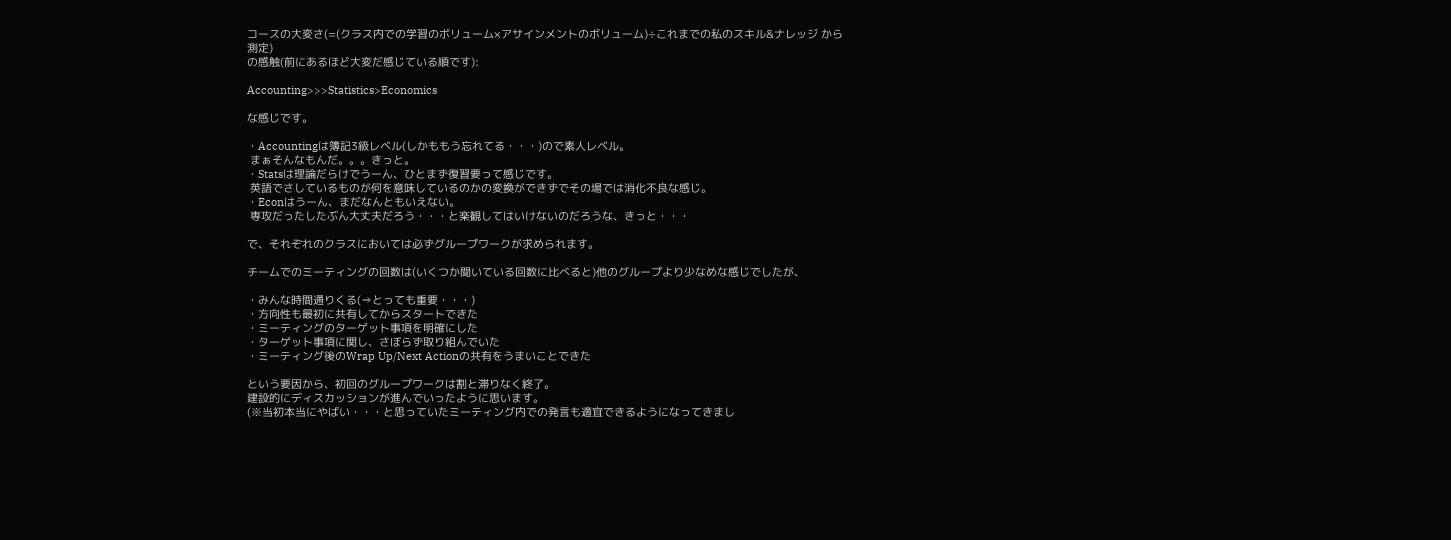コースの大変さ(=(クラス内での学習のボリューム×アサインメントのボリューム)÷これまでの私のスキル&ナレッジ から測定)
の感触(前にあるほど大変だ感じている順です):

Accounting>>>Statistics>Economics

な感じです。

・Accountingは簿記3級レベル(しかももう忘れてる・・・)ので素人レベル。
 まぁそんなもんだ。。。きっと。
・Statsは理論だらけでうーん、ひとまず復習要って感じです。
 英語でさしているものが何を意味しているのかの変換ができずでその場では消化不良な感じ。
・Econはうーん、まだなんともいえない。
 専攻だったしたぶん大丈夫だろう・・・と楽観してはいけないのだろうな、きっと・・・

で、それぞれのクラスにおいては必ずグループワークが求められます。

チームでのミーティングの回数は(いくつか聞いている回数に比べると)他のグループより少なめな感じでしたが、

・みんな時間通りくる(⇒とっても重要・・・)
・方向性も最初に共有してからスタートできた
・ミーティングのターゲット事項を明確にした
・ターゲット事項に関し、さぼらず取り組んでいた
・ミーティング後のWrap Up/Next Actionの共有をうまいことできた

という要因から、初回のグループワークは割と滞りなく終了。
建設的にディスカッションが進んでいったように思います。
(※当初本当にやばい・・・と思っていたミーティング内での発言も適宜できるようになってきまし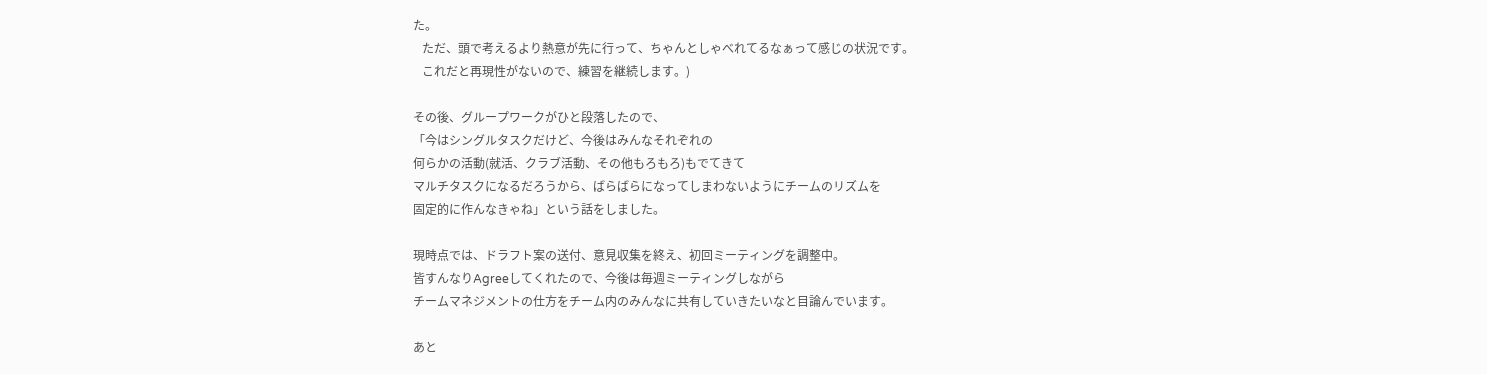た。
   ただ、頭で考えるより熱意が先に行って、ちゃんとしゃべれてるなぁって感じの状況です。
   これだと再現性がないので、練習を継続します。)

その後、グループワークがひと段落したので、
「今はシングルタスクだけど、今後はみんなそれぞれの
何らかの活動(就活、クラブ活動、その他もろもろ)もでてきて
マルチタスクになるだろうから、ばらばらになってしまわないようにチームのリズムを
固定的に作んなきゃね」という話をしました。

現時点では、ドラフト案の送付、意見収集を終え、初回ミーティングを調整中。
皆すんなりAgreeしてくれたので、今後は毎週ミーティングしながら
チームマネジメントの仕方をチーム内のみんなに共有していきたいなと目論んでいます。

あと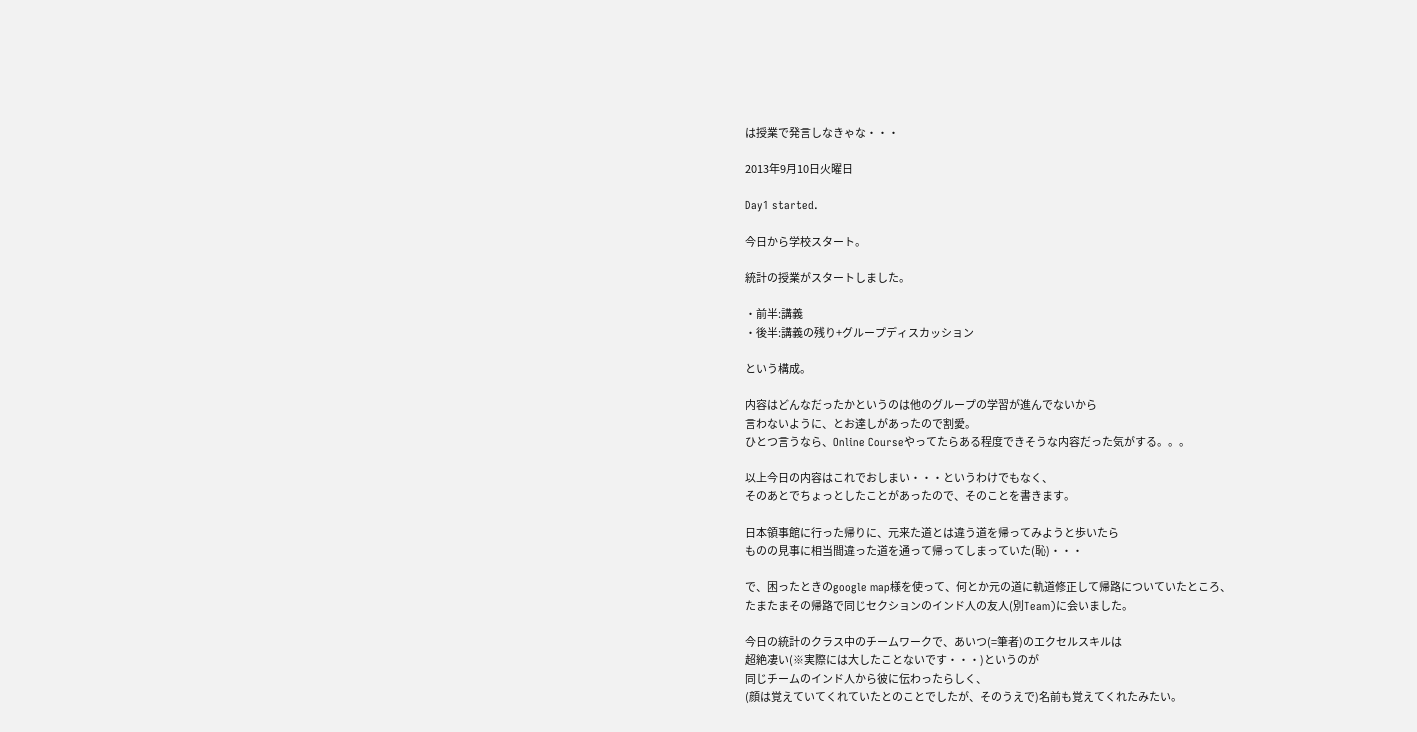は授業で発言しなきゃな・・・

2013年9月10日火曜日

Day1 started.

今日から学校スタート。

統計の授業がスタートしました。

・前半:講義
・後半:講義の残り+グループディスカッション

という構成。

内容はどんなだったかというのは他のグループの学習が進んでないから
言わないように、とお達しがあったので割愛。
ひとつ言うなら、Online Courseやってたらある程度できそうな内容だった気がする。。。

以上今日の内容はこれでおしまい・・・というわけでもなく、
そのあとでちょっとしたことがあったので、そのことを書きます。

日本領事館に行った帰りに、元来た道とは違う道を帰ってみようと歩いたら
ものの見事に相当間違った道を通って帰ってしまっていた(恥)・・・

で、困ったときのgoogle map様を使って、何とか元の道に軌道修正して帰路についていたところ、
たまたまその帰路で同じセクションのインド人の友人(別Team)に会いました。

今日の統計のクラス中のチームワークで、あいつ(=筆者)のエクセルスキルは
超絶凄い(※実際には大したことないです・・・)というのが
同じチームのインド人から彼に伝わったらしく、
(顔は覚えていてくれていたとのことでしたが、そのうえで)名前も覚えてくれたみたい。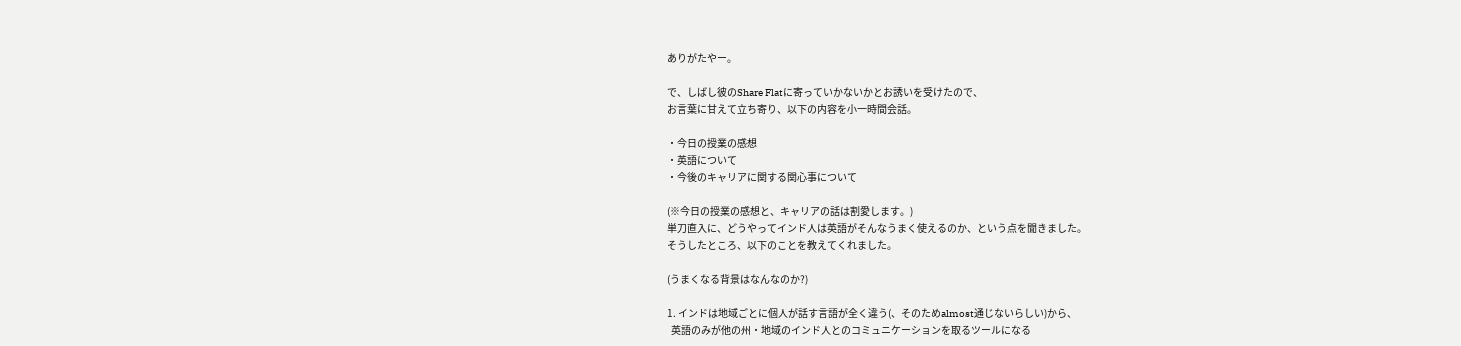ありがたやー。

で、しばし彼のShare Flatに寄っていかないかとお誘いを受けたので、
お言葉に甘えて立ち寄り、以下の内容を小一時間会話。

・今日の授業の感想
・英語について
・今後のキャリアに関する関心事について

(※今日の授業の感想と、キャリアの話は割愛します。)
単刀直入に、どうやってインド人は英語がそんなうまく使えるのか、という点を聞きました。
そうしたところ、以下のことを教えてくれました。

(うまくなる背景はなんなのか?)

1. インドは地域ごとに個人が話す言語が全く違う(、そのためalmost通じないらしい)から、
  英語のみが他の州・地域のインド人とのコミュニケーションを取るツールになる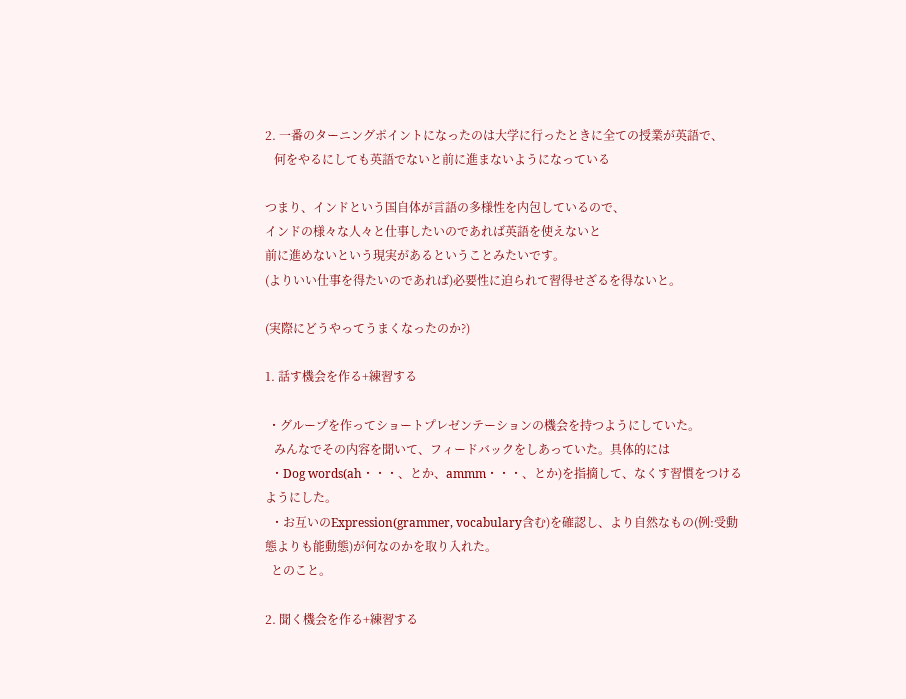2. 一番のターニングポイントになったのは大学に行ったときに全ての授業が英語で、
   何をやるにしても英語でないと前に進まないようになっている

つまり、インドという国自体が言語の多様性を内包しているので、
インドの様々な人々と仕事したいのであれば英語を使えないと
前に進めないという現実があるということみたいです。
(よりいい仕事を得たいのであれば)必要性に迫られて習得せざるを得ないと。

(実際にどうやってうまくなったのか?)

1. 話す機会を作る+練習する

 ・グループを作ってショートプレゼンテーションの機会を持つようにしていた。
   みんなでその内容を聞いて、フィードバックをしあっていた。具体的には
  ・Dog words(ah・・・、とか、ammm・・・、とか)を指摘して、なくす習慣をつけるようにした。
  ・お互いのExpression(grammer, vocabulary含む)を確認し、より自然なもの(例:受動態よりも能動態)が何なのかを取り入れた。
  とのこと。

2. 聞く機会を作る+練習する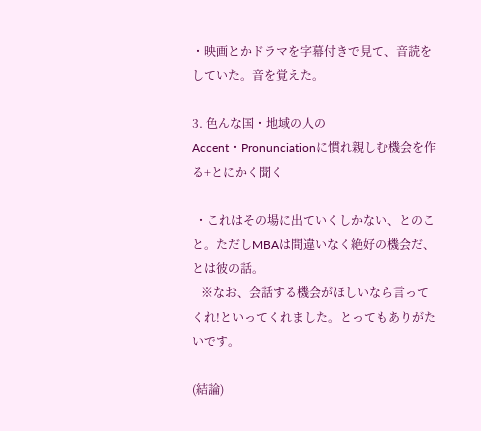・映画とかドラマを字幕付きで見て、音読をしていた。音を覚えた。

3. 色んな国・地域の人のAccent・Pronunciationに慣れ親しむ機会を作る+とにかく聞く

 ・これはその場に出ていくしかない、とのこと。ただしMBAは間違いなく絶好の機会だ、とは彼の話。
   ※なお、会話する機会がほしいなら言ってくれ!といってくれました。とってもありがたいです。

(結論)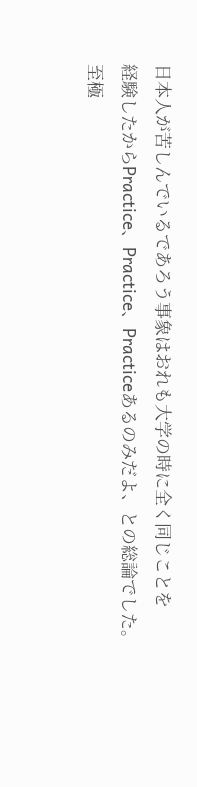日本人が苦しんでいるであろう事象はおれも大学の時に全く同じことを
経験したからPractice、Practice、Practiceあるのみだよ、との総論でした。
至極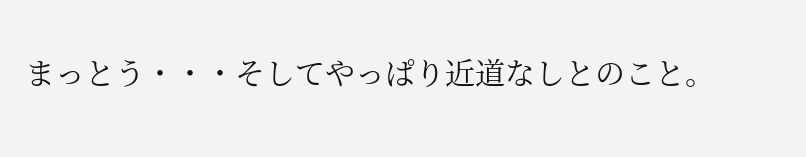まっとう・・・そしてやっぱり近道なしとのこと。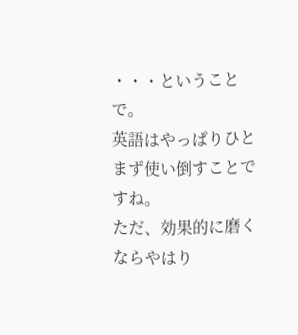・・・ということで。
英語はやっぱりひとまず使い倒すことですね。
ただ、効果的に磨くならやはり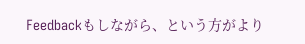Feedbackもしながら、という方がより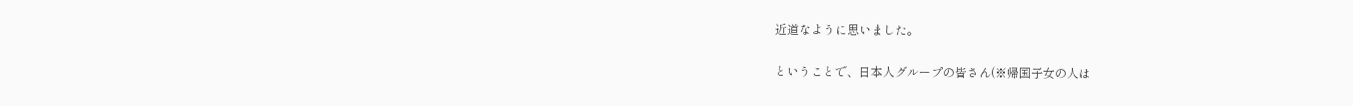近道なように思いました。

ということで、日本人グループの皆さん(※帰国子女の人は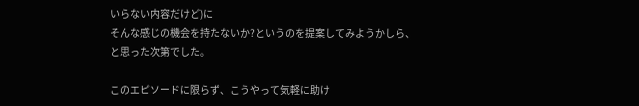いらない内容だけど)に
そんな感じの機会を持たないか?というのを提案してみようかしら、と思った次第でした。

このエピソードに限らず、こうやって気軽に助け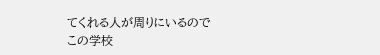てくれる人が周りにいるので
この学校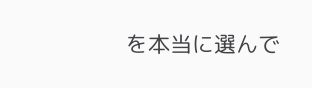を本当に選んで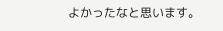よかったなと思います。